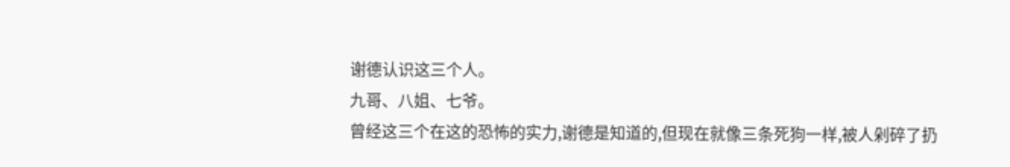谢德认识这三个人。
九哥、八姐、七爷。
曾经这三个在这的恐怖的实力,谢德是知道的,但现在就像三条死狗一样,被人剁碎了扔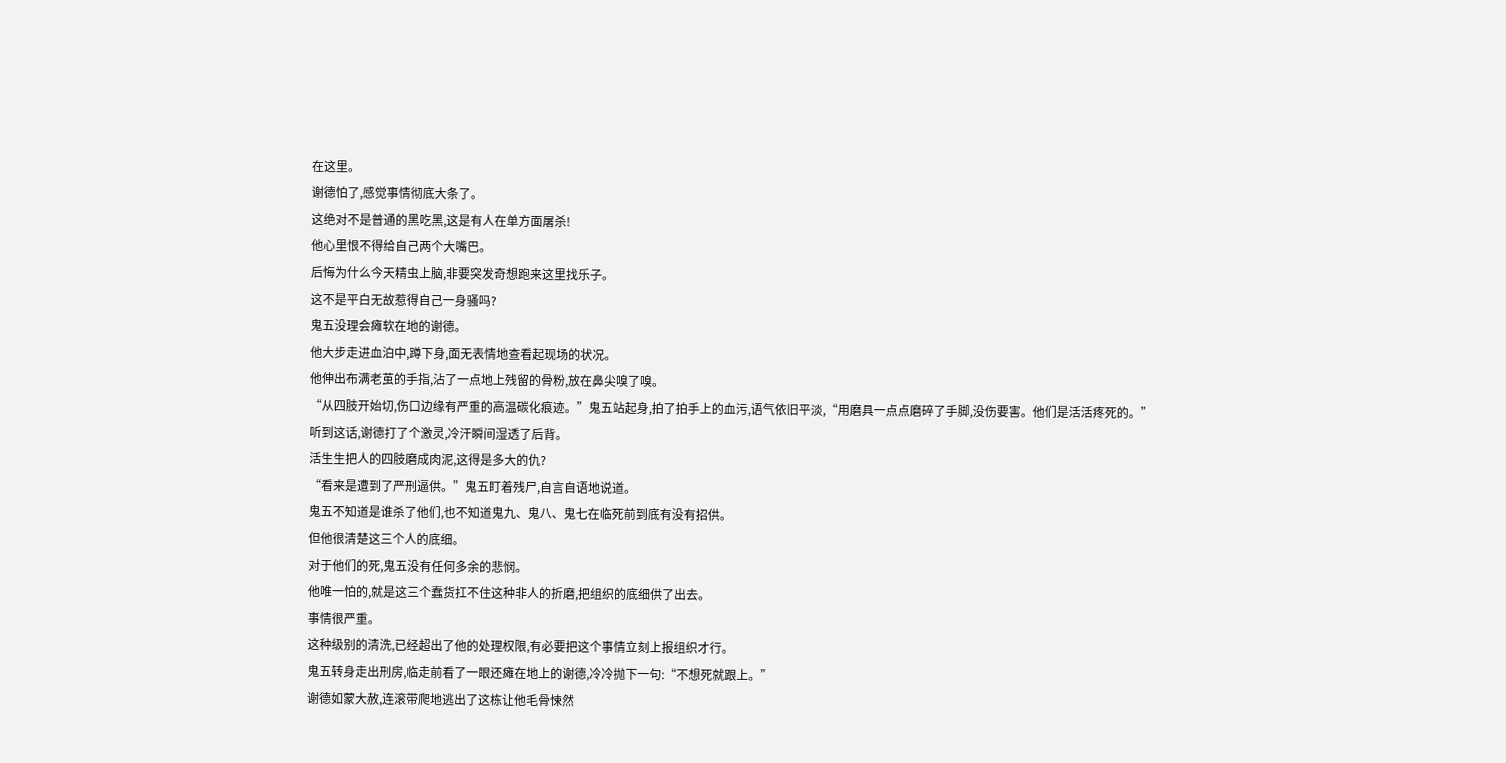在这里。
谢德怕了,感觉事情彻底大条了。
这绝对不是普通的黑吃黑,这是有人在单方面屠杀!
他心里恨不得给自己两个大嘴巴。
后悔为什么今天精虫上脑,非要突发奇想跑来这里找乐子。
这不是平白无故惹得自己一身骚吗?
鬼五没理会瘫软在地的谢德。
他大步走进血泊中,蹲下身,面无表情地查看起现场的状况。
他伸出布满老茧的手指,沾了一点地上残留的骨粉,放在鼻尖嗅了嗅。
“从四肢开始切,伤口边缘有严重的高温碳化痕迹。”鬼五站起身,拍了拍手上的血污,语气依旧平淡,“用磨具一点点磨碎了手脚,没伤要害。他们是活活疼死的。”
听到这话,谢德打了个激灵,冷汗瞬间湿透了后背。
活生生把人的四肢磨成肉泥,这得是多大的仇?
“看来是遭到了严刑逼供。”鬼五盯着残尸,自言自语地说道。
鬼五不知道是谁杀了他们,也不知道鬼九、鬼八、鬼七在临死前到底有没有招供。
但他很清楚这三个人的底细。
对于他们的死,鬼五没有任何多余的悲悯。
他唯一怕的,就是这三个蠢货扛不住这种非人的折磨,把组织的底细供了出去。
事情很严重。
这种级别的清洗,已经超出了他的处理权限,有必要把这个事情立刻上报组织才行。
鬼五转身走出刑房,临走前看了一眼还瘫在地上的谢德,冷冷抛下一句:“不想死就跟上。”
谢德如蒙大赦,连滚带爬地逃出了这栋让他毛骨悚然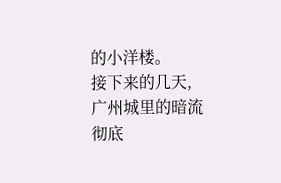的小洋楼。
接下来的几天,广州城里的暗流彻底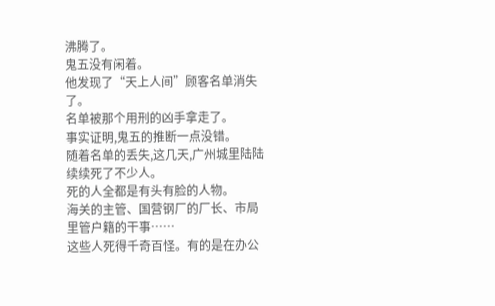沸腾了。
鬼五没有闲着。
他发现了“天上人间”顾客名单消失了。
名单被那个用刑的凶手拿走了。
事实证明,鬼五的推断一点没错。
随着名单的丢失,这几天,广州城里陆陆续续死了不少人。
死的人全都是有头有脸的人物。
海关的主管、国营钢厂的厂长、市局里管户籍的干事……
这些人死得千奇百怪。有的是在办公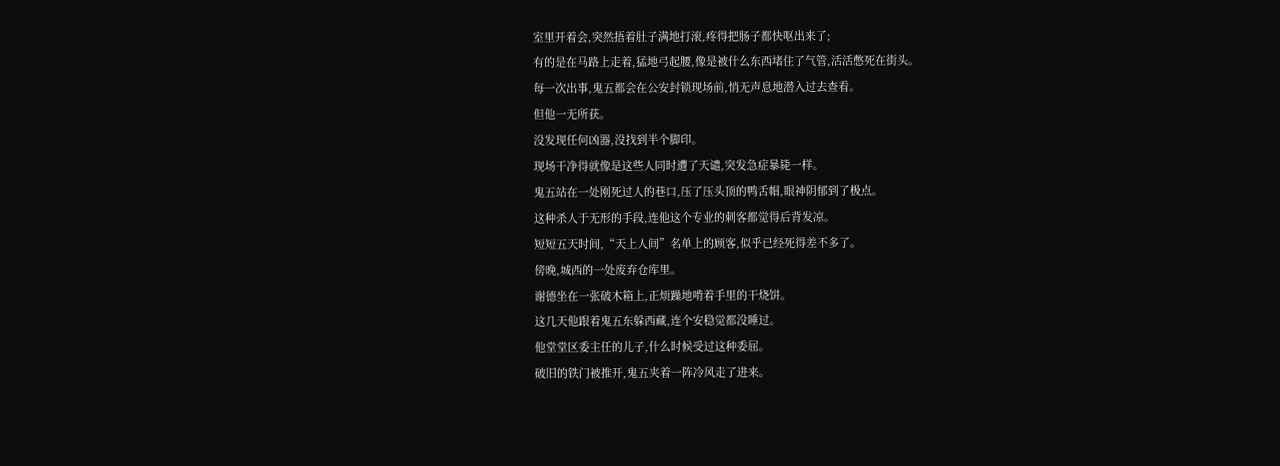室里开着会,突然捂着肚子满地打滚,疼得把肠子都快呕出来了;
有的是在马路上走着,猛地弓起腰,像是被什么东西堵住了气管,活活憋死在街头。
每一次出事,鬼五都会在公安封锁现场前,悄无声息地潜入过去查看。
但他一无所获。
没发现任何凶器,没找到半个脚印。
现场干净得就像是这些人同时遭了天谴,突发急症暴毙一样。
鬼五站在一处刚死过人的巷口,压了压头顶的鸭舌帽,眼神阴郁到了极点。
这种杀人于无形的手段,连他这个专业的刺客都觉得后背发凉。
短短五天时间,“天上人间”名单上的顾客,似乎已经死得差不多了。
傍晚,城西的一处废弃仓库里。
谢德坐在一张破木箱上,正烦躁地啃着手里的干烧饼。
这几天他跟着鬼五东躲西藏,连个安稳觉都没睡过。
他堂堂区委主任的儿子,什么时候受过这种委屈。
破旧的铁门被推开,鬼五夹着一阵冷风走了进来。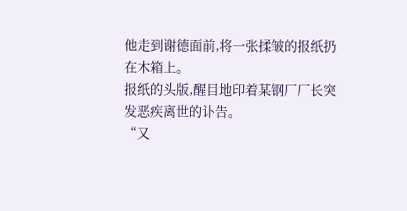他走到谢德面前,将一张揉皱的报纸扔在木箱上。
报纸的头版,醒目地印着某钢厂厂长突发恶疾离世的讣告。
“又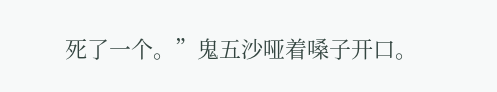死了一个。”鬼五沙哑着嗓子开口。